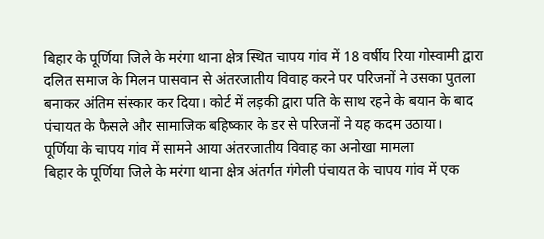बिहार के पूर्णिया जिले के मरंगा थाना क्षेत्र स्थित चापय गांव में 18 वर्षीय रिया गोस्वामी द्वारा दलित समाज के मिलन पासवान से अंतरजातीय विवाह करने पर परिजनों ने उसका पुतला बनाकर अंतिम संस्कार कर दिया। कोर्ट में लड़की द्वारा पति के साथ रहने के बयान के बाद पंचायत के फैसले और सामाजिक बहिष्कार के डर से परिजनों ने यह कदम उठाया।
पूर्णिया के चापय गांव में सामने आया अंतरजातीय विवाह का अनोखा मामला
बिहार के पूर्णिया जिले के मरंगा थाना क्षेत्र अंतर्गत गंगेली पंचायत के चापय गांव में एक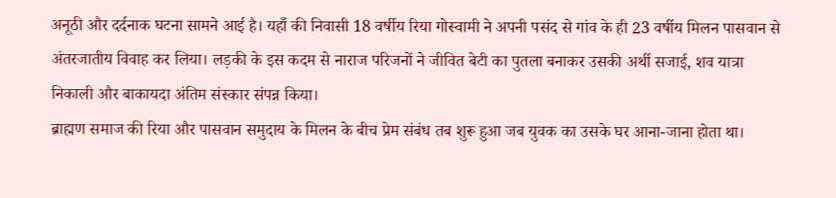अनूठी और दर्दनाक घटना सामने आई है। यहाँ की निवासी 18 वर्षीय रिया गोस्वामी ने अपनी पसंद से गांव के ही 23 वर्षीय मिलन पासवान से अंतरजातीय विवाह कर लिया। लड़की के इस कदम से नाराज परिजनों ने जीवित बेटी का पुतला बनाकर उसकी अर्थी सजाई, शव यात्रा निकाली और बाकायदा अंतिम संस्कार संपन्न किया।
ब्राह्मण समाज की रिया और पासवान समुदाय के मिलन के बीच प्रेम संबंध तब शुरू हुआ जब युवक का उसके घर आना-जाना होता था।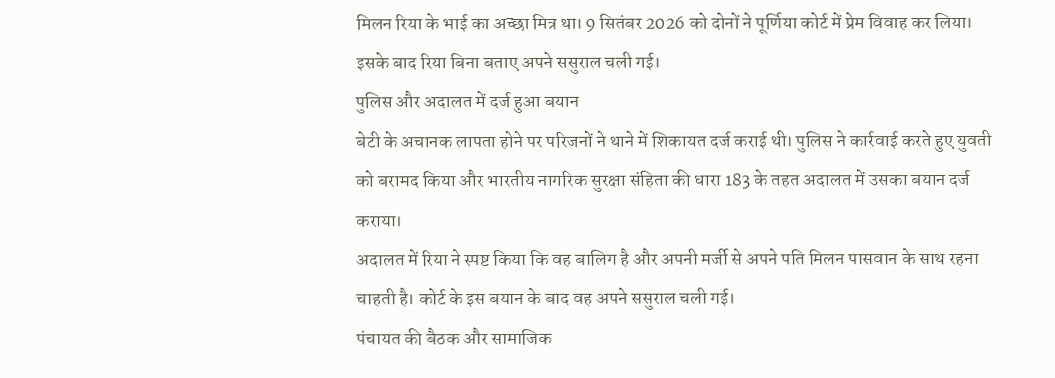मिलन रिया के भाई का अच्छा मित्र था। 9 सितंबर 2026 को दोनों ने पूर्णिया कोर्ट में प्रेम विवाह कर लिया। इसके बाद रिया बिना बताए अपने ससुराल चली गई।
पुलिस और अदालत में दर्ज हुआ बयान
बेटी के अचानक लापता होने पर परिजनों ने थाने में शिकायत दर्ज कराई थी। पुलिस ने कार्रवाई करते हुए युवती को बरामद किया और भारतीय नागरिक सुरक्षा संहिता की धारा 183 के तहत अदालत में उसका बयान दर्ज कराया।
अदालत में रिया ने स्पष्ट किया कि वह बालिग है और अपनी मर्जी से अपने पति मिलन पासवान के साथ रहना चाहती है। कोर्ट के इस बयान के बाद वह अपने ससुराल चली गई।
पंचायत की बैठक और सामाजिक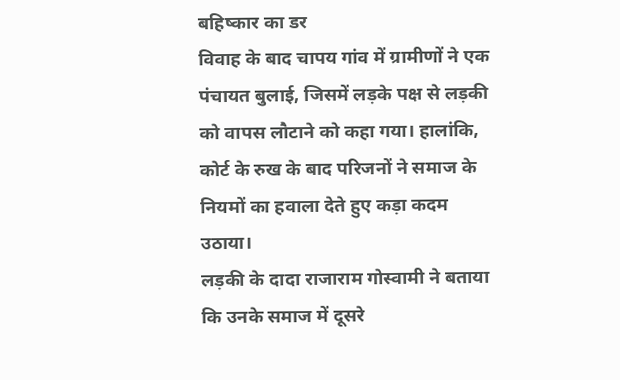बहिष्कार का डर
विवाह के बाद चापय गांव में ग्रामीणों ने एक पंचायत बुलाई, जिसमें लड़के पक्ष से लड़की को वापस लौटाने को कहा गया। हालांकि, कोर्ट के रुख के बाद परिजनों ने समाज के नियमों का हवाला देते हुए कड़ा कदम उठाया।
लड़की के दादा राजाराम गोस्वामी ने बताया कि उनके समाज में दूसरे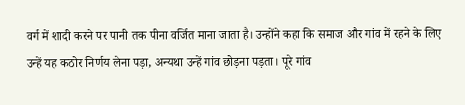वर्ग में शादी करने पर पानी तक पीना वर्जित माना जाता है। उन्होंने कहा कि समाज और गांव में रहने के लिए उन्हें यह कठोर निर्णय लेना पड़ा, अन्यथा उन्हें गांव छोड़ना पड़ता। पूरे गांव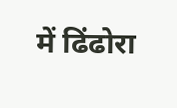में ढिंढोरा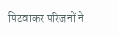पिटवाकर परिजनों ने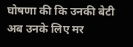घोषणा की कि उनकी बेटी अब उनके लिए मर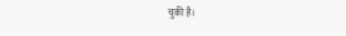चुकी है।